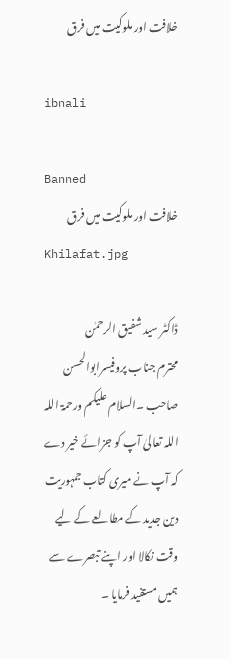خلافت اور ملوکیت میں فرق

ibnali

Banned
خلافت اور ملوکیت میں فرق
Khilafat.jpg

ڈاکٹر سید شفیق الرحمٰن
محترم جناب پروفیسرابوالحسن صاحب ۔السلام علیکم ورحمۃ اللہ
اللہ تعالیٰ آپ کو جزائے خیر دے کہ آپ نے میری کتاب جمہوریت دین جدید کے مطالعے کے لیے وقت نکالا اور اپنے تبصرے سے ہمیں مستفید فرمایا ۔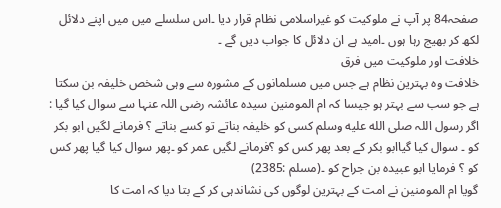صفحہ84 پر آپ نے ملوکیت کو غیراسلامی نظام قرار دیا ۔اس سلسلے میں میں اپنے دلائل لکھ کر بھیج رہا ہوں ۔امید ہے ان دلائل کا جواب دیں گے ۔
خلافت اور ملوکیت میں فرق
خلافت وہ بہترین نظام ہے جس میں مسلمانوں کے مشورہ سے وہی شخص خلیفہ بن سکتا ہے جو سب سے بہتر ہو جیسا کہ ام المومنین سیدہ عائشہ رضی اللہ عنہا سے سوال کیا گیا : اگر رسول اللہ صلى الله عليه وسلم کسی کو خلیفہ بناتے تو کسے بناتے ؟ فرمانے لگیں ابو بکر کو ۔ سوال کیا گیاابو بکر کے بعد پھر کس کو ؟فرمانے لگیں عمر کو ۔پھر سوال کیا گیا پھر کس کو ؟ فرمایا ابو عبیدہ بن جراح کو ۔(مسلم :2385)
گویا ام المومنین نے امت کے بہترین لوگوں کی نشاندہی کر کے بتا دیا کہ امت کا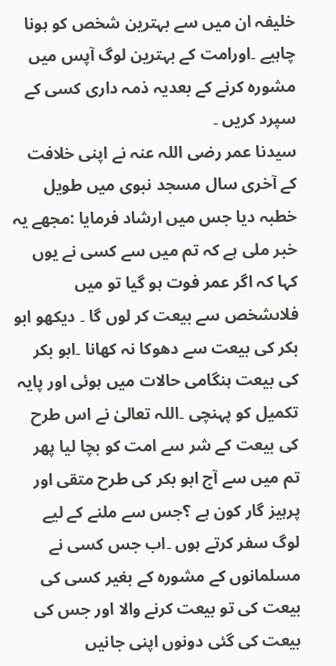خلیفہ ان میں سے بہترین شخص کو ہونا چاہیے ۔اورامت کے بہترین لوگ آپس میں مشورہ کرنے کے بعدیہ ذمہ داری کسی کے سپرد کریں ۔
سیدنا عمر رضی اللہ عنہ نے اپنی خلافت کے آخری سال مسجد نبوی میں طویل خطبہ دیا جس میں ارشاد فرمایا :مجھے یہ خبر ملی ہے کہ تم میں سے کسی نے یوں کہا کہ اگر عمر فوت ہو گیا تو میں فلاںشخص سے بیعت کر لوں گا ۔ دیکھو ابو بکر کی بیعت سے دھوکا نہ کھانا ۔ابو بکر کی بیعت ہنگامی حالات میں ہوئی اور پایہ تکمیل کو پہنچی ۔اللہ تعالیٰ نے اس طرح کی بیعت کے شر سے امت کو بچا لیا پھر تم میں سے آج ابو بکر کی طرح متقی اور پرہیز گار کون ہے ؟جس سے ملنے کے لیے لوگ سفر کرتے ہوں ۔اب جس کسی نے مسلمانوں کے مشورہ کے بغیر کسی کی بیعت کی تو بیعت کرنے والا اور جس کی بیعت کی گئی دونوں اپنی جانیں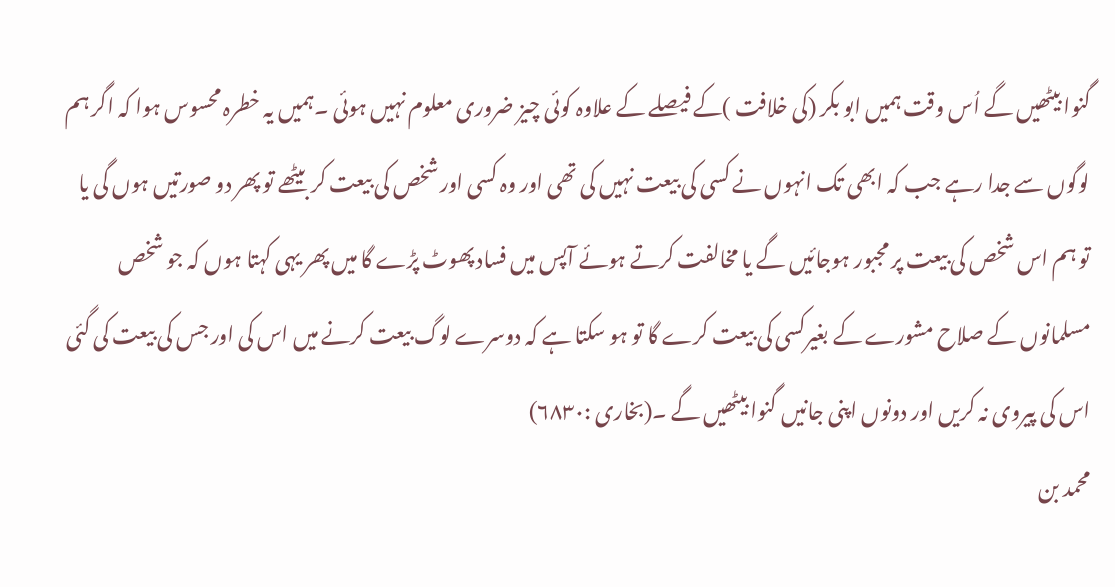گنوا بیٹھیں گے اُس وقت ہمیں ابو بکر (کی خلافت )کے فیصلے کے علاوہ کوئی چیز ضروری معلوم نہیں ہوئی ۔ہمیں یہ خطرہ محسوس ہوا کہ اگر ہم لوگوں سے جدا رہے جب کہ ابھی تک انہوں نے کسی کی بیعت نہیں کی تھی اور وہ کسی اور شخص کی بیعت کر بیٹھے تو پھر دو صورتیں ہوں گی یا تو ہم اس شخص کی بیعت پر مجبور ہوجائیں گے یا مخالفت کرتے ہوئے آپس میں فساد پھوٹ پڑے گا میں پھر یہی کہتا ہوں کہ جو شخص مسلمانوں کے صلاح مشورے کے بغیرکسی کی بیعت کرے گا تو ہو سکتا ہے کہ دوسرے لوگ بیعت کرنے میں اس کی اور جس کی بیعت کی گئی اس کی پیروی نہ کریں اور دونوں اپنی جانیں گنوا بیٹھیں گے ۔(بخاری :۶۸۳۰)
محمد بن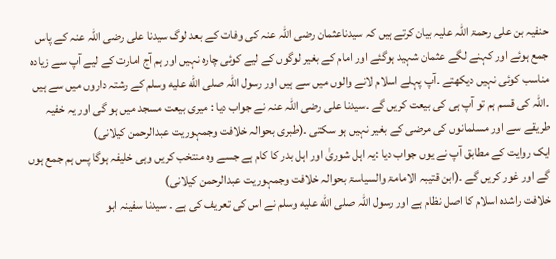حنفیہ بن علی رحمۃ اللہ علیہ بیان کرتے ہیں کہ سیدناعثمان رضی اللہ عنہ کی وفات کے بعد لوگ سیدنا علی رضی اللہ عنہ کے پاس جمع ہوئے اور کہنے لگے عثمان شہید ہوگئے اور امام کے بغیر لوگوں کے لیے کوئی چارہ نہیں اور ہم آج امارت کے لیے آپ سے زیادہ مناسب کوئی نہیں دیکھتے ۔آپ پہلے اسلام لانے والوں میں سے ہیں اور رسول اللہ صلى الله عليه وسلم کے رشتہ داروں میں سے ہیں ۔اللہ کی قسم ہم تو آپ ہی کی بیعت کریں گے ۔سیدنا علی رضی اللہ عنہ نے جواب دیا : میری بیعت مسجد میں ہو گی اور یہ خفیہ طریقے سے اور مسلمانوں کی مرضی کے بغیر نہیں ہو سکتی ۔(طبری بحوالہ خلافت وجمہوریت عبدالرحمن کیلانی)
ایک روایت کے مطابق آپ نے یوں جواب دیا :یہ اہل شوریٰ اور اہل بدر کا کام ہے جسے وہ منتخب کریں وہی خلیفہ ہوگا پس ہم جمع ہوں گے اور غور کریں گے ۔(ابن قتیبہ الامامۃ والسیاسۃ بحوالہ خلافت وجمہوریت عبدالرحمن کیلانی)
خلافت راشدہ اسلام کا اصل نظام ہے اور رسول اللہ صلى الله عليه وسلم نے اس کی تعریف کی ہے ۔ سیدنا سفینہ ابو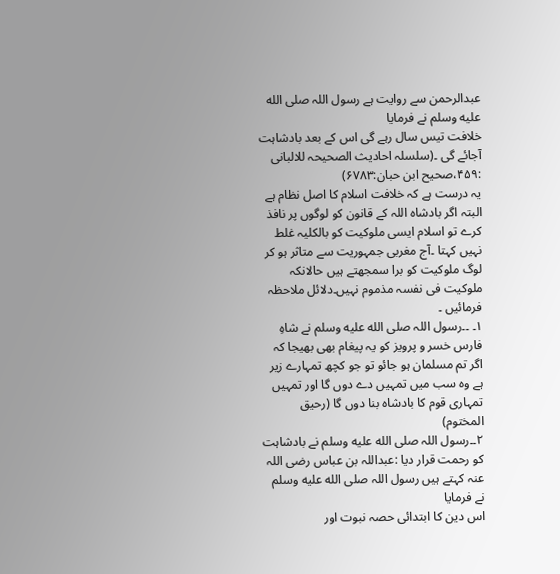عبدالرحمن سے روایت ہے رسول اللہ صلى الله عليه وسلم نے فرمایا
خلافت تیس سال رہے گی اس کے بعد بادشاہت آجائے گی ۔(سلسلہ احادیث الصحیحہ للالبانی :۴۵۹،صحیح ابن حبان:۶۷۸۳)
یہ درست ہے کہ خلافت اسلام کا اصل نظام ہے البتہ اگر بادشاہ اللہ کے قانون کو لوگوں پر نافذ کرے تو اسلام ایسی ملوکیت کو بالکلیہ غلط نہیں کہتا ۔آج مغربی جمہوریت سے متاثر ہو کر لوگ ملوکیت کو برا سمجھتے ہیں حالانکہ ملوکیت فی نفسہ مذموم نہیں۔دلائل ملاحظہ فرمائیں ۔
۱۔ ۔۔رسول اللہ صلى الله عليه وسلم نے شاہِ فارس خسر و پرویز کو یہ پیغام بھی بھیجا کہ اگر تم مسلمان ہو جائو تو جو کچھ تمہارے زیر ہے وہ سب میں تمہیں دے دوں گا اور تمہیں تمہاری قوم کا بادشاہ بنا دوں گا (رحیق المختوم)
۲۔۔رسول اللہ صلى الله عليه وسلم نے بادشاہت کو رحمت قرار دیا :عبداللہ بن عباس رضی اللہ عنہ کہتے ہیں رسول اللہ صلى الله عليه وسلم نے فرمایا
اس دین کا ابتدائی حصہ نبوت اور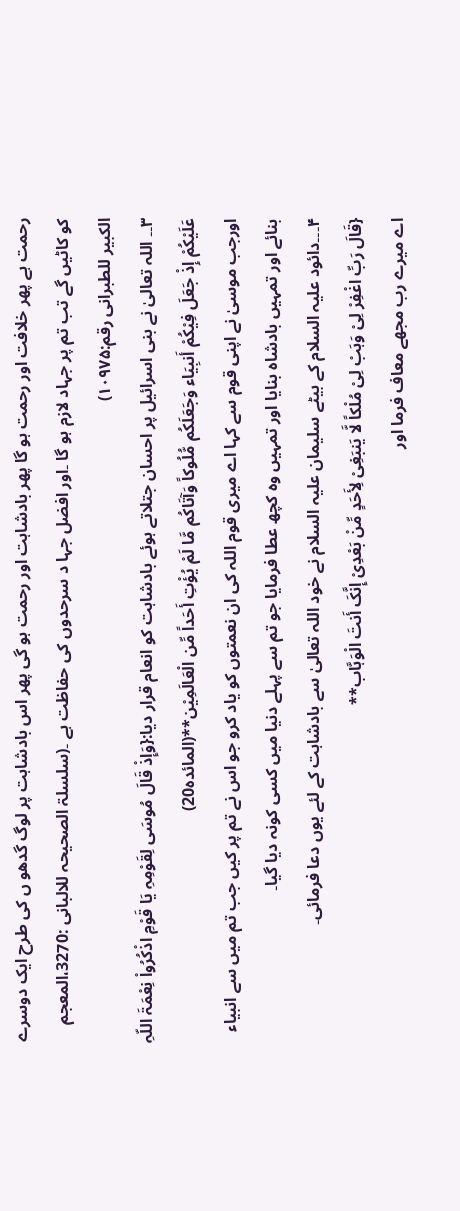رحمت ہے پھر خلافت اور رحمت ہو گا پھر بادشاہت اور رحمت ہو گی پھر اس بادشاہت پر لوگ گدھو ں کی طرح ایک دوسرے کو کاٹیں گے تب تم پر جہاد لازم ہو گا ۔اور افضل جہا د سرحدوں کی حفاظت ہے ۔(سلسلۃ الصحیحہ للالبانی :3270،المعجم الکبیر للطبرانی رقم:۱۰۹۷۵)
۳۔۔ اللہ تعالیٰ نے بنی اسرائیل پر احسان جتلاتے ہوئے بادشاہت کو انعام قرار دیا:{وَإِذْ قَالَ مُوسَی لِقَوْمِہِ یَا قَوْمِ اذْکُرُواْ نِعْمَۃَ اللّہِ عَلَیْکُمْ إِذْ جَعَلَ فِیْکُمْ أَنبِیَاء وَجَعَلَکُم مُّلُوکاً وَآتَاکُم مَّا لَمْ یُؤْتِ أَحَداً مِّن الْعَالَمِیْن**(المائدہ20)
اورجب موسیٰ نے اپنی قوم سے کہا اے میری قوم اللہ کی ان نعمتوں کو یاد کرو جو اس نے تم پر کیں جب تم میں سے انبیاء بنائے اور تمہیں بادشاہ بنایا اور تمہیں وہ کچھ عطا فرمایا جو تم سے پہلے دنیا میں کسی کونہ دیا گیا۔
۴۔۔۔دائود علیہ السلام کے بیٹے سلیمان علیہ السلام نے خود اللہ تعالیٰ سے بادشاہت کے لئے یوں دعا فرمائی۔
{قَالَ رَبِّ اغْفِرْ لِیْ وَہَبْ لِیْ مُلْکاً لَّا یَنبَغِیْ لِأَحَدٍ مِّنْ بَعْدِیْ إِنَّکَ أَنتَ الْوَہَّاب**
اے میرے رب مجھے معاف فرما اور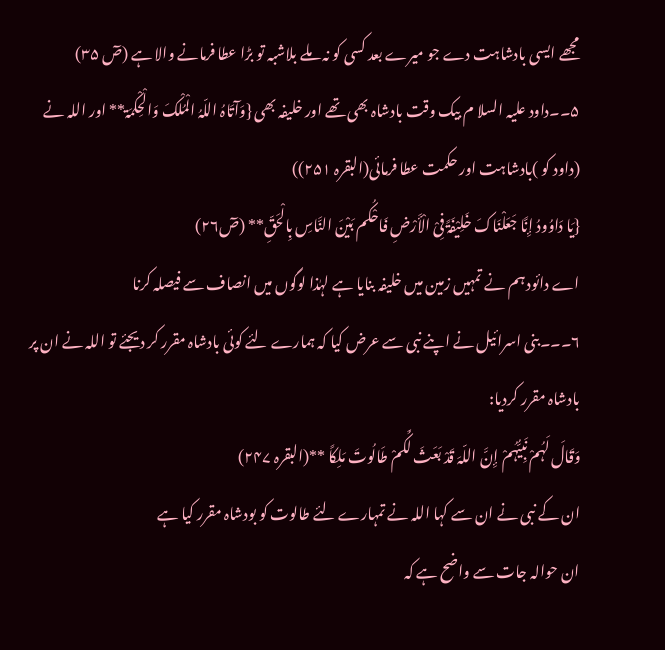مجھے ایسی بادشاہت دے جو میرے بعد کسی کو نہ ملے بلاشبہ تو بڑا عطا فرمانے والا ہے (صٓ ۳۵)
۵۔۔داود علیہ السلا م بیک وقت بادشاہ بھی تھے اور خلیفہ بھی {وَآتَاہُ اللّہُ الْمُلْکَ وَالْحِکْمَۃ** اور اللہ نے (داود کو )بادشاہت اور حکمت عطا فرمائی(البقرہ ۲۵۱))
{یَا دَاوُودُ إِنَّا جَعَلْنَاکَ خَلِیْفَۃً فِیْ الْأَرْضِ فَاحْکُم بَیْنَ النَّاسِ بِالْحَقِّ** (صٓ۲۶)
اے دائود ہم نے تمہیں زمین میں خلیفہ بنایا ہے لہٰذا لوگوں میں انصاف سے فیصلہ کرنا
۶۔۔۔بنی اسرائیل نے اپنے نبی سے عرض کیا کہ ہمارے لئے کوئی بادشاہ مقرر کر دیجئے تو اللہ نے ان پر بادشاہ مقرر کردیا:
وَقَالَ لَہُمْ نَبِیُّہُمْ إِنَّ اللّہَ قَدْ بَعَثَ لَکُمْ طَالُوتَ مَلِکاً **(البقرہ ۲۴۷)
ان کے نبی نے ان سے کہا اللہ نے تمہارے لئے طالوت کو بودشاہ مقرر کیا ہے
ان حوالہ جات سے واضح ہے کہ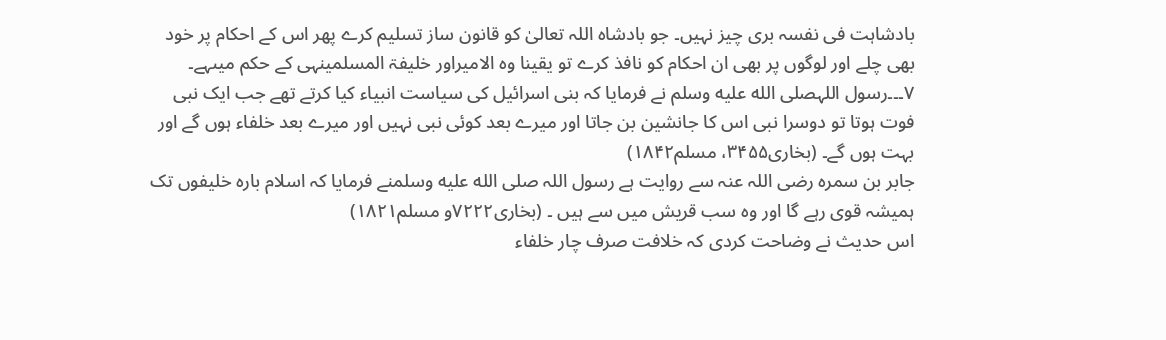بادشاہت فی نفسہ بری چیز نہیں۔ جو بادشاہ اللہ تعالیٰ کو قانون ساز تسلیم کرے پھر اس کے احکام پر خود بھی چلے اور لوگوں پر بھی ان احکام کو نافذ کرے تو یقینا وہ الامیراور خلیفۃ المسلمینہی کے حکم میںہے۔
۷۔۔۔رسول اللہصلى الله عليه وسلم نے فرمایا کہ بنی اسرائیل کی سیاست انبیاء کیا کرتے تھے جب ایک نبی فوت ہوتا تو دوسرا نبی اس کا جانشین بن جاتا اور میرے بعد کوئی نبی نہیں اور میرے بعد خلفاء ہوں گے اور بہت ہوں گے۔ (بخاری۳۴۵۵، مسلم۱۸۴۲)
جابر بن سمرہ رضی اللہ عنہ سے روایت ہے رسول اللہ صلى الله عليه وسلمنے فرمایا کہ اسلام بارہ خلیفوں تک ہمیشہ قوی رہے گا اور وہ سب قریش میں سے ہیں ۔ (بخاری۷۲۲۲و مسلم۱۸۲۱)
اس حدیث نے وضاحت کردی کہ خلافت صرف چار خلفاء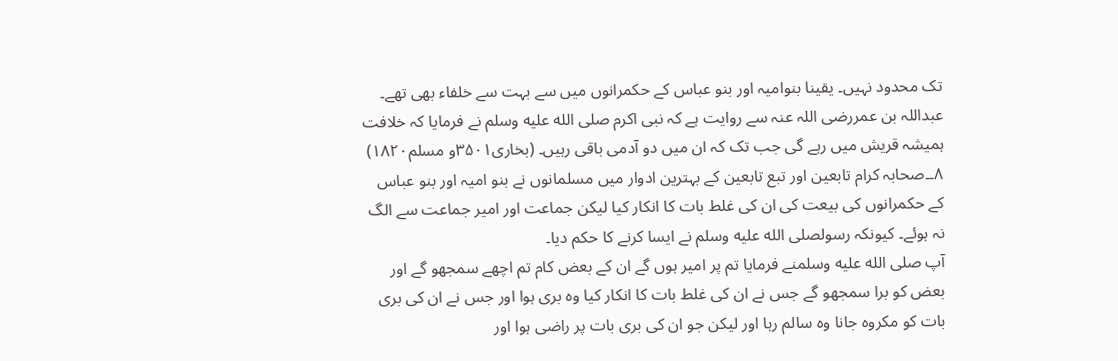تک محدود نہیں۔ یقینا بنوامیہ اور بنو عباس کے حکمرانوں میں سے بہت سے خلفاء بھی تھے۔
عبداللہ بن عمررضی اللہ عنہ سے روایت ہے کہ نبی اکرم صلى الله عليه وسلم نے فرمایا کہ خلافت ہمیشہ قریش میں رہے گی جب تک کہ ان میں دو آدمی باقی رہیں۔ (بخاری۳۵۰۱و مسلم۱۸۲۰)
۸۔۔صحابہ کرام تابعین اور تبع تابعین کے بہترین ادوار میں مسلمانوں نے بنو امیہ اور بنو عباس کے حکمرانوں کی بیعت کی ان کی غلط بات کا انکار کیا لیکن جماعت اور امیر جماعت سے الگ نہ ہوئے۔ کیونکہ رسولصلى الله عليه وسلم نے ایسا کرنے کا حکم دیا۔
آپ صلى الله عليه وسلمنے فرمایا تم پر امیر ہوں گے ان کے بعض کام تم اچھے سمجھو گے اور بعض کو برا سمجھو گے جس نے ان کی غلط بات کا انکار کیا وہ بری ہوا اور جس نے ان کی بری بات کو مکروہ جانا وہ سالم رہا اور لیکن جو ان کی بری بات پر راضی ہوا اور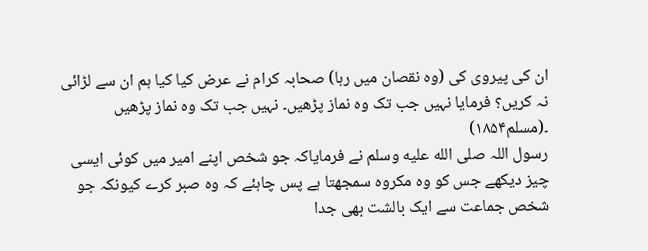ان کی پیروی کی (وہ نقصان میں رہا) صحابہ کرام نے عرض کیا کیا ہم ان سے لڑائی نہ کریں؟ فرمایا نہیں جب تک وہ نماز پڑھیں۔ نہیں جب تک وہ نماز پڑھیں ۔(مسلم۱۸۵۴)
رسول اللہ صلى الله عليه وسلم نے فرمایاکہ جو شخص اپنے امیر میں کوئی ایسی چیز دیکھے جس کو وہ مکروہ سمجھتا ہے پس چاہئے کہ وہ صبر کرے کیونکہ جو شخص جماعت سے ایک بالشت بھی جدا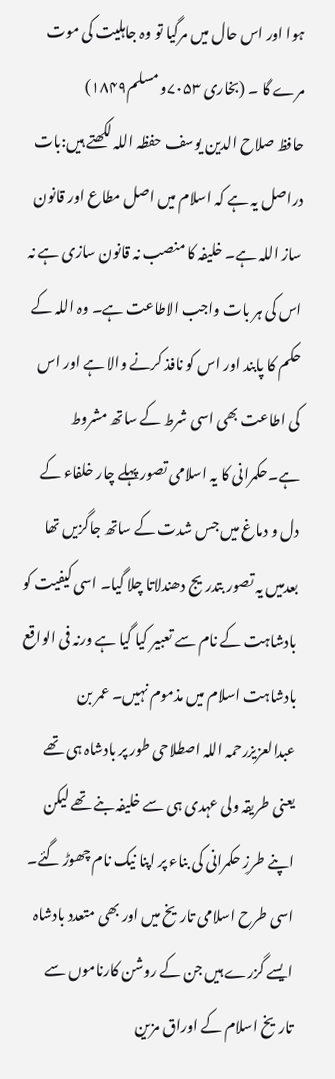ہوا اور اس حال میں مرگیا تو وہ جاہلیت کی موت مرے گا ۔ (بخاری ۷۰۵۳و مسلم۱۸۴۹)
حافظ صلاح الدین یوسف حفظہ اللہ لکھتے ہیں:بات دراصل یہ ہے کہ اسلام میں اصل مطاع اور قانون ساز اللہ ہے۔ خلیفہ کا منصب نہ قانون سازی ہے نہ اس کی ہر بات واجب الاطاعت ہے۔ وہ اللہ کے حکم کا پابند اور اس کو نافذ کرنے والا ہے اور اس کی اطاعت بھی اسی شرط کے ساتھ مشروط ہے۔حکمرانی کا یہ اسلامی تصور پہلے چار خلفاء کے دل و دماغ میں جس شدت کے ساتھ جاگزیں تھا بعدمیں یہ تصور بتدریج دھندلاتا چلا گیا۔ اسی کیفیت کو بادشاہت کے نام سے تعبیر کیا گیا ہے ورنہ فی الواقع بادشاہت اسلام میں مذموم نہیں۔ عمر بن عبدالعزیزرحمہ اللہ اصطلاحی طور پر بادشاہ ہی تھے یعنی طریقہ ولی عہدی ہی سے خلیفہ بنے تھے لیکن اپنے طرزِ حکمرانی کی بناء پر اپنا نیک نام چھوڑ گئے۔ اسی طرح اسلامی تاریخ میں اور بھی متعدد بادشاہ ایسے گزرے ہیں جن کے روشن کارناموں سے تاریخ اسلام کے اوراق مزین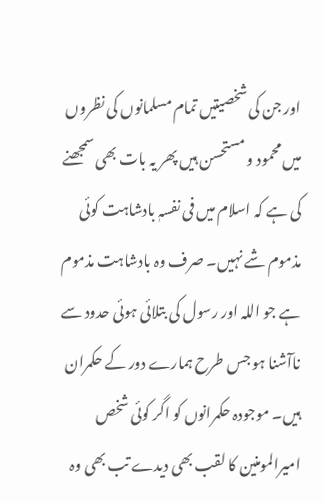اور جن کی شخصیتیں تمام مسلمانوں کی نظروں میں محمود و مستحسن ہیں پھر یہ بات بھی سمجھنے کی ہے کہ اسلام میں فی نفسہٖ بادشاہت کوئی مذموم شے نہیں۔ صرف وہ بادشاہت مذموم ہے جو اللہ اور رسول کی بتلائی ہوئی حدود سے ناآشنا ہو جس طرح ہمارے دور کے حکمران ہیں۔ موجودہ حکمرانوں کو اگر کوئی شخص امیرالمومنین کا لقب بھی دیدے تب بھی وہ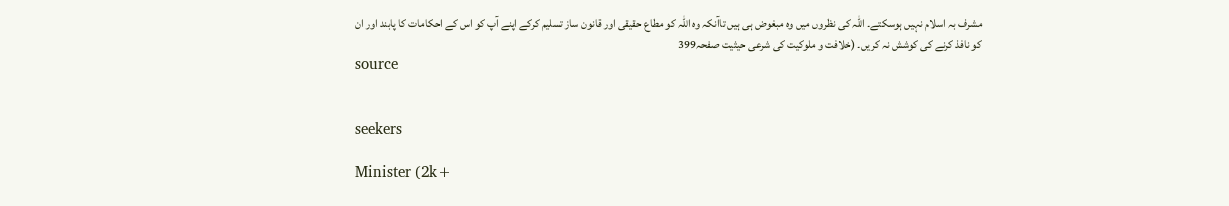مشرف بہ اسلام نہیں ہوسکتے۔ اللہ کی نظروں میں وہ مبغوض ہی ہیں تاآنکہ وہ اللہ کو مطاع حقیقی اور قانون ساز تسلیم کرکے اپنے آپ کو اس کے احکامات کا پابند اور ان کو نافذ کرنے کی کوشش نہ کریں۔ (خلافت و ملوکیت کی شرعی حیثیت صفحہ399
source


seekers

Minister (2k+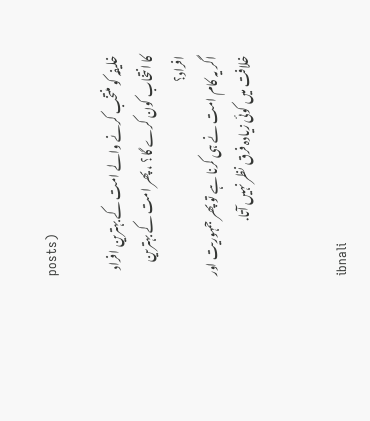posts)

خلیفہ کو منتخب کرنے والے امت کے بہترین افراد کا انتخاب کون کرے گا؟ ، پھر امت کے بہترین افراد؟
اگر یہ کام امت نے ہی کرنا ہے تو پھر جمہوریت اور خلافت میں کوئی زیادہ فرق نظر نہیں آتا.


ibnali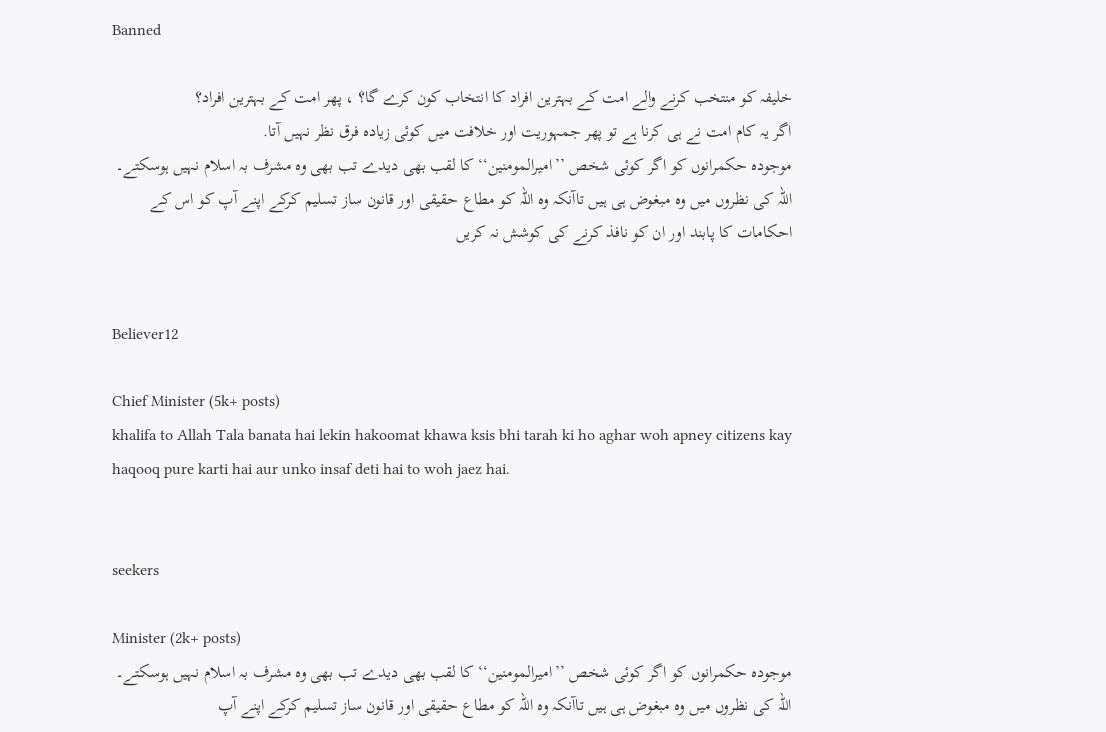Banned

خلیفہ کو منتخب کرنے والے امت کے بہترین افراد کا انتخاب کون کرے گا؟ ، پھر امت کے بہترین افراد؟
اگر یہ کام امت نے ہی کرنا ہے تو پھر جمہوریت اور خلافت میں کوئی زیادہ فرق نظر نہیں آتا.
موجودہ حکمرانوں کو اگر کوئی شخص ’’امیرالمومنین‘‘ کا لقب بھی دیدے تب بھی وہ مشرف بہ اسلام نہیں ہوسکتے۔ اللہ کی نظروں میں وہ مبغوض ہی ہیں تاآنکہ وہ اللہ کو مطاع حقیقی اور قانون ساز تسلیم کرکے اپنے آپ کو اس کے احکامات کا پابند اور ان کو نافذ کرنے کی کوشش نہ کریں


Believer12

Chief Minister (5k+ posts)
khalifa to Allah Tala banata hai lekin hakoomat khawa ksis bhi tarah ki ho aghar woh apney citizens kay haqooq pure karti hai aur unko insaf deti hai to woh jaez hai.


seekers

Minister (2k+ posts)
موجودہ حکمرانوں کو اگر کوئی شخص ’’امیرالمومنین‘‘ کا لقب بھی دیدے تب بھی وہ مشرف بہ اسلام نہیں ہوسکتے۔ اللہ کی نظروں میں وہ مبغوض ہی ہیں تاآنکہ وہ اللہ کو مطاع حقیقی اور قانون ساز تسلیم کرکے اپنے آپ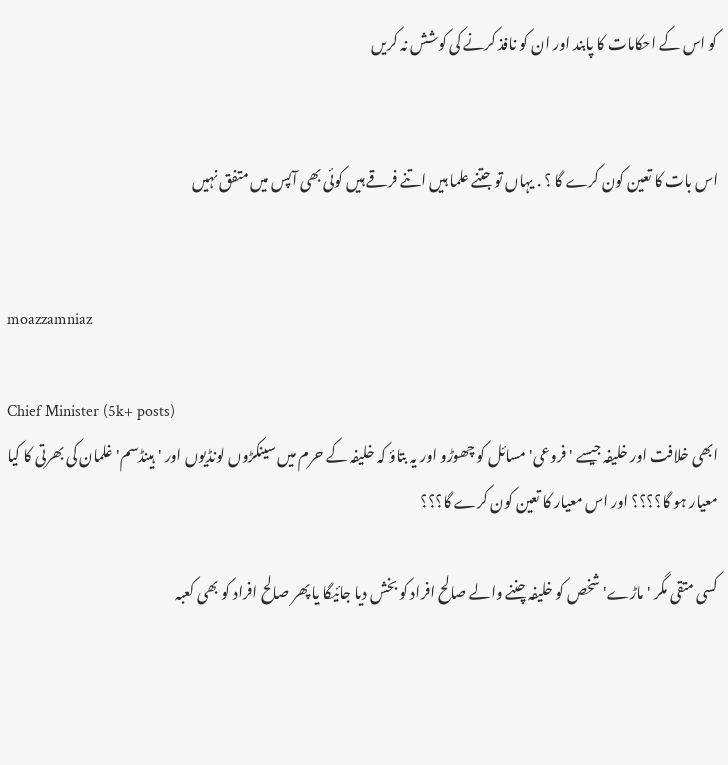کو اس کے احکامات کا پابند اور ان کو نافذ کرنے کی کوشش نہ کریں


اس بات کا تعین کون کرے گا ؟ . یہاں تو جتنے علما ہیں اتنے فرقے ہیں کوئی بھی آپس میں متفق نہیں


moazzamniaz

Chief Minister (5k+ posts)
ابھی خلافت اور خلیفہ جیسے 'فروعی' مسائل کو چھوڑو اور یہ بتاؤ کہ خلیفہ کے حرم میں سینکڑوں لونڈیوں اور 'ہینڈسم' غلمان کی بھرتی کا کیا معیار ہو گا؟؟؟؟ اور اس معیار کا تعین کون کرے گا؟؟؟

کسی متقی مگر 'ماڑے' شخص کو خلیفہ چننے والے صالح افراد کو بخش دیا جائیگا یا پھر صالح افراد کو بھی کعبہ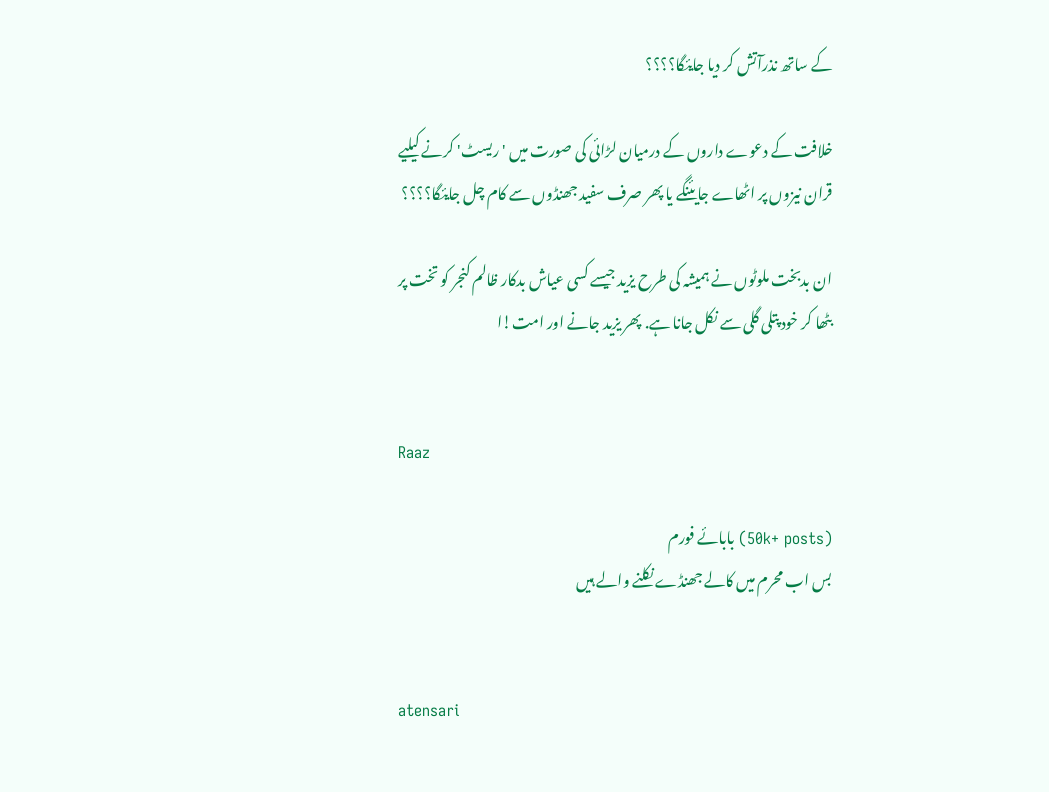کے ساتھ نذرآتش کر دیا جایئگا؟؟؟؟

خلافت کے دعوے داروں کے درمیان لڑائی کی صورت میں 'ریسٹ' کرنے کیلیے قران نیزوں پر اٹھاے جایئنگے یا پھر صرف سفید جھنڈوں سے کام چل جایئگا؟؟؟؟

ان بدبخت ملوٹوں نے ہمیشہ کی طرح یزید جیسے کسی عیاش بدکار ظالم کنجر کو تخت پر بٹھا کر خود پتلی گلی سے نکل جانا ہے. پھر یزید جانے اور امت!ا


Raaz

(50k+ posts) بابائے فورم
بس اب محرم میں کالے جھنڈے نکلنے والے ہیں


atensari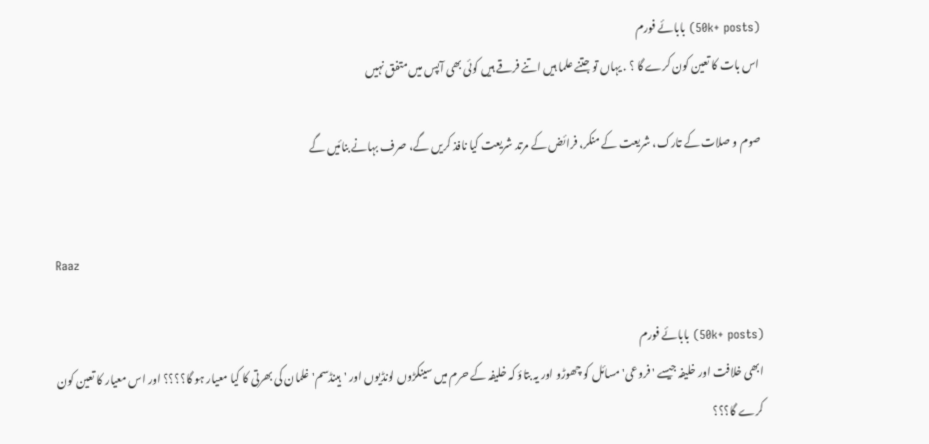(50k+ posts) بابائے فورم
اس بات کا تعین کون کرے گا ؟ . یہاں تو جتنے علما ہیں اتنے فرقے ہیں کوئی بھی آپس میں متفق نہیں

صوم و صلات کے تارک، شریعت کے منکر، فرائض کے مرتد شریعت کیا نافذ کریں گے، صرف بہانے بنائیں گے


Raaz

(50k+ posts) بابائے فورم
ابھی خلافت اور خلیفہ جیسے 'فروعی' مسائل کو چھوڑو اور یہ بتاؤ کہ خلیفہ کے حرم میں سینکڑوں لونڈیوں اور 'ہینڈسم' غلمان کی بھرتی کا کیا معیار ہو گا؟؟؟؟ اور اس معیار کا تعین کون کرے گا؟؟؟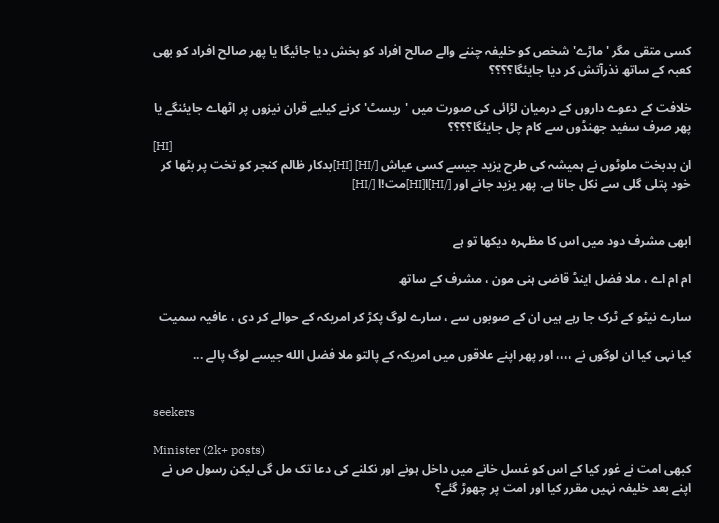کسی متقی مگر 'ماڑے' شخص کو خلیفہ چننے والے صالح افراد کو بخش دیا جائیگا یا پھر صالح افراد کو بھی کعبہ کے ساتھ نذرآتش کر دیا جایئگا؟؟؟؟

خلافت کے دعوے داروں کے درمیان لڑائی کی صورت میں 'ریسٹ' کرنے کیلیے قران نیزوں پر اٹھاے جایئنگے یا پھر صرف سفید جھنڈوں سے کام چل جایئگا؟؟؟؟
[HI]
ان بدبخت ملوٹوں نے ہمیشہ کی طرح یزید جیسے کسی عیاش [/HI] [HI]بدکار ظالم کنجر کو تخت پر بٹھا کر خود پتلی گلی سے نکل جانا ہے. پھر یزید جانے اور [/HI]ا[HI]مت!ا [/HI]


ابھی مشرف دود میں اس کا مظہرہ دیکھا تو ہے

ام ام اے ، ملا فضل اینڈ قاضی ہنی مون ، مشرف کے ساتھ

سارے نیٹو کے ٹرک جا رہے ہیں ان کے صوبوں سے ، سارے لوگ پکڑ کر امریکہ کے حوالے کر دی ، عافیہ سمیت

کیا نہی کیا ان لوگوں نے ،،،، اور پھر اپنے علاقوں میں امریکہ کے پالتو ملا فضل الله جیسے لوگ پالے ...


seekers

Minister (2k+ posts)
کبھی امت نے غور کیا کے اس کو غسل خانے میں داخل ہونے اور نکلنے کی دعا تک مل گی لیکن رسول ص نے اپنے بعد خلیفہ نہیں مقرر کیا اور امت پر چھوڑ گئے؟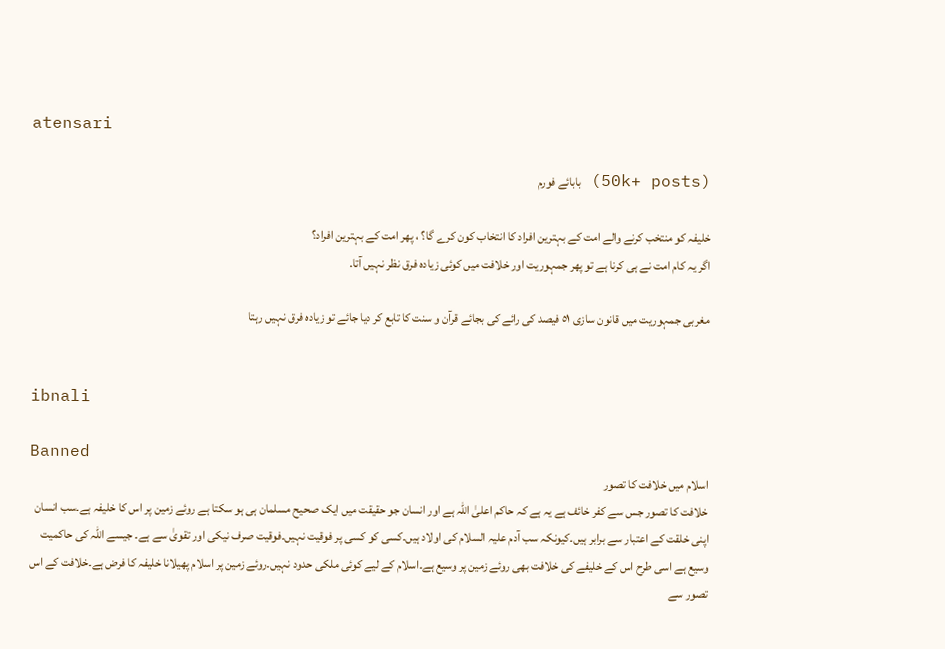atensari

(50k+ posts) بابائے فورم

خلیفہ کو منتخب کرنے والے امت کے بہترین افراد کا انتخاب کون کرے گا؟ ، پھر امت کے بہترین افراد؟
اگر یہ کام امت نے ہی کرنا ہے تو پھر جمہوریت اور خلافت میں کوئی زیادہ فرق نظر نہیں آتا.

مغربی جمہوریت میں قانون سازی ٥١ فیصد کی رائے کی بجائے قرآن و سنت کا تابع کر دیا جائے تو زیادہ فرق نہیں رہتا


ibnali

Banned
اسلام میں خلافت کا تصور
خلافت کا تصور جس سے کفر خائف ہے یہ ہے کہ حاکم اعلیٰ اللہ ہے اور انسان جو حقیقت میں ایک صحیح مسلمان ہی ہو سکتا ہے روئے زمین پر اس کا خلیفہ ہے۔سب انسان اپنی خلقت کے اعتبار سے برابر ہیں۔کیونکہ سب آدم علیہ السلام کی اولاد ہیں۔کسی کو کسی پر فوقیت نہیں۔فوقیت صرف نیکی اور تقویٰ سے ہے۔ جیسے اللہ کی حاکمیت وسیع ہے اسی طرح اس کے خلیفے کی خلافت بھی روئے زمین پر وسیع ہے۔اسلام کے لیے کوئی ملکی حدود نہیں۔روئے زمین پر اسلام پھیلانا خلیفہ کا فرض ہے۔خلافت کے اس تصور سے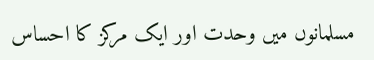مسلمانوں میں وحدت اور ایک مرکز کا احساس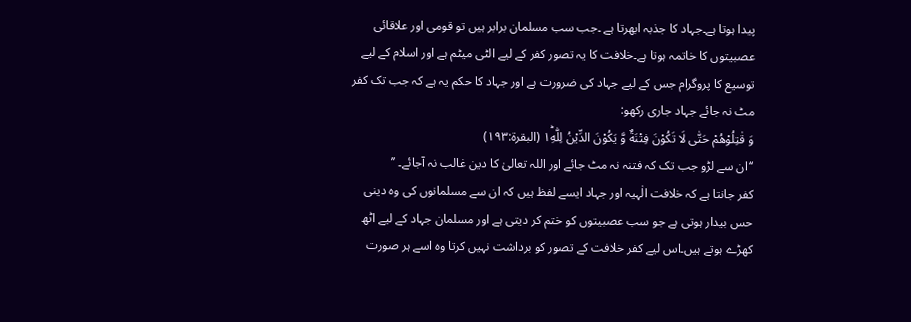پیدا ہوتا ہے۔جہاد کا جذبہ ابھرتا ہے ۔جب سب مسلمان برابر ہیں تو قومی اور علاقائی عصبیتوں کا خاتمہ ہوتا ہے۔خلافت کا یہ تصور کفر کے لیے الٹی میٹم ہے اور اسلام کے لیے توسیع کا پروگرام جس کے لیے جہاد کی ضرورت ہے اور جہاد کا حکم یہ ہے کہ جب تک کفر مٹ نہ جائے جہاد جاری رکھو:
وَ قٰتِلُوْهُمْ حَتّٰى لَا تَكُوْنَ فِتْنَةٌ وَّ يَكُوْنَ الدِّيْنُ لِلّٰهِ١ؕ (البقرۃ:۱۹۳)
‘‘ان سے لڑو جب تک کہ فتنہ نہ مٹ جائے اور اللہ تعالیٰ کا دین غالب نہ آجائے۔ ’’
کفر جانتا ہے کہ خلافت الٰہیہ اور جہاد ایسے لفظ ہیں کہ ان سے مسلمانوں کی وہ دینی حس بیدار ہوتی ہے جو سب عصبیتوں کو ختم کر دیتی ہے اور مسلمان جہاد کے لیے اٹھ کھڑے ہوتے ہیں۔اس لیے کفر خلافت کے تصور کو برداشت نہیں کرتا وہ اسے ہر صورت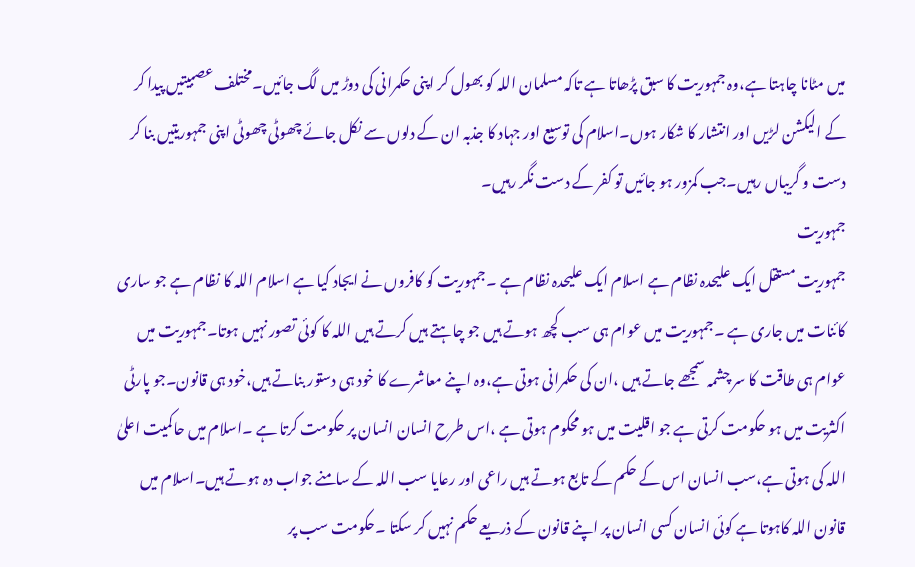میں مٹانا چاہتا ہے،وہ جمہوریت کا سبق پڑھاتا ہے تاکہ مسلمان اللہ کو بھول کر اپنی حکمرانی کی دوڑ میں لگ جائیں۔مختلف عصبیتیں پیدا کر کے الیکشن لڑیں اور انتشار کا شکار ہوں۔اسلام کی توسیع اور جہاد کا جذبہ ان کے دلوں سے نکل جائے چھوٹی چھوٹی اپنی جمہوریتیں بنا کر دست و گریباں رہیں۔جب کمزور ہو جائیں تو کفر کے دست نگر رہیں۔
جمہوریت
جمہوریت مستقل ایک علیحدہ نظام ہے اسلام ایک علیحدہ نظام ہے ۔جمہوریت کو کافروں نے ایجاد کیا ہے اسلام اللہ کا نظام ہے جو ساری کائنات میں جاری ہے ۔جمہوریت میں عوام ہی سب کچھ ہوتے ہیں جو چاہتے ہیں کرتے ہیں اللہ کا کوئی تصور نہیں ہوتا۔جمہوریت میں عوام ہی طاقت کا سر چشمہ سمجھے جاتے ہیں ،ان کی حکمرانی ہوتی ہے،وہ اپنے معاشرے کا خود ہی دستور بناتے ہیں،خود ہی قانون۔جو پارٹی اکثریت میں ہو حکومت کرتی ہے جو اقلیت میں ہو محکوم ہوتی ہے ،اس طرح انسان انسان پر حکومت کرتا ہے ۔اسلام میں حاکمیت اعلیٰ اللہ کی ہوتی ہے،سب انسان اس کے حکم کے تابع ہوتے ہیں راعی اور رعایا سب اللہ کے سامنے جواب دہ ہوتے ہیں۔اسلام میں قانون اللہ کاہوتا ہے کوئی انسان کسی انسان پر اپنے قانون کے ذریعے حکم نہیں کر سکتا ۔حکومت سب پر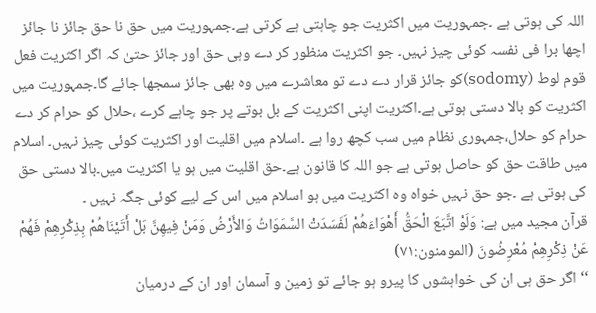اللہ کی ہوتی ہے ۔جمہوریت میں اکثریت جو چاہتی ہے کرتی ہے۔جمہوریت میں حق نا حق جائز نا جائز اچھا برا فی نفسہ کوئی چیز نہیں۔ جو اکثریت منظور کر دے وہی حق اور جائز حتیٰ کہ اگر اکثریت فعل قوم لوط (sodomy)کو جائز قرار دے دے تو معاشرے میں وہ بھی جائز سمجھا جائے گا۔جمہوریت میں اکثریت کو بالا دستی ہوتی ہے۔اکثریت اپنی اکثریت کے بل بوتے پر جو چاہے کرے ،حلال کو حرام کر دے حرام کو حلال،جمہوری نظام میں سب کچھ روا ہے ۔اسلام میں اقلیت اور اکثریت کوئی چیز نہیں۔ اسلام میں طاقت حق کو حاصل ہوتی ہے جو اللہ کا قانون ہے۔حق اقلیت میں ہو یا اکثریت میں۔بالا دستی حق کی ہوتی ہے ۔جو حق نہیں خواہ وہ اکثریت میں ہو اسلام میں اس کے لیے کوئی جگہ نہیں ۔
قرآن مجید میں ہے: وَلَوْ اتَّبَعَ الْحَقُّ أَهْوَاءَهُمْ لَفَسَدَتْ السَّمَوَاتُ وَالأَرْضُ وَمَنْ فِيهِنَّ بَلْ أَتَيْنَاهُمْ بِذِكْرِهِمْ فَهُمْ عَنْ ذِكْرِهِمْ مُعْرِضُونَ (المومنون:۷۱)
‘‘ اگر حق ہی ان کی خواہشوں کا پیرو ہو جائے تو زمین و آسمان اور ان کے درمیان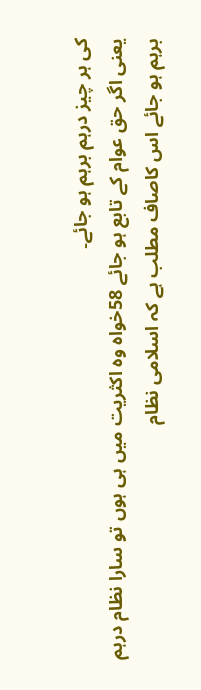کی ہر چیز درہم برہم ہو جائے۔
یعنی اگر حق عوام کے تابع ہو جائے 58خواہ وہ اکثریت میں ہی ہوں تو سارا نظام درہم برہم ہو جائے اس کاصاف مطلب ہے کہ اسلامی نظام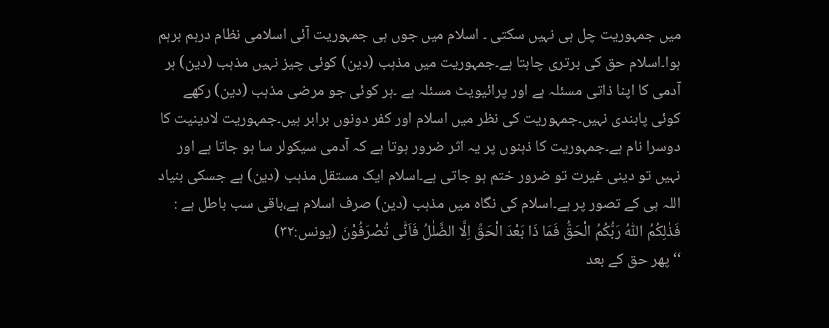میں جمہوریت چل ہی نہیں سکتی ۔ اسلام میں جوں ہی جمہوریت آئی اسلامی نظام درہم برہم ہوا۔اسلام حق کی برتری چاہتا ہے۔جمہوریت میں مذہب (دین) کوئی چیز نہیں مذہب (دین) ہر آدمی کا اپنا ذاتی مسئلہ ہے اور پرائیویٹ مسئلہ ہے ۔ہر کوئی جو مرضی مذہب (دین) رکھے کوئی پابندی نہیں۔جمہوریت کی نظر میں اسلام اور کفر دونوں برابر ہیں۔جمہوریت لادینیت کا دوسرا نام ہے۔جمہوریت کا ذہنوں پر یہ اثر ضرور ہوتا ہے کہ آدمی سیکولر سا ہو جاتا ہے اور نہیں تو دینی غیرت تو ضرور ختم ہو جاتی ہے۔اسلام ایک مستقل مذہب (دین) ہے جسکی بنیاد اللہ ہی کے تصور پر ہے۔اسلام کی نگاہ میں مذہب (دین) صرف اسلام ہے،باقی سب باطل ہے :
فَذٰلِكُمُ اللّٰهُ رَبُّكُمُ الْحَقُّ فَمَا ذَا بَعْدَ الْحَقِّ اِلَّا الضَّلٰلُ فَاَنّٰى تُصْرَفُوْنَ (یونس:۳۲)
‘‘ پھر حق کے بعد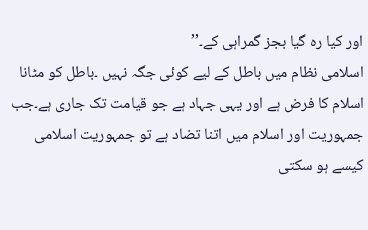اور کیا رہ گیا بجز گمراہی کے۔’’
اسلامی نظام میں باطل کے لیے کوئی جگہ نہیں ۔باطل کو مٹانا اسلام کا فرض ہے اور یہی جہاد ہے جو قیامت تک جاری ہے۔جب جمہوریت اور اسلام میں اتنا تضاد ہے تو جمہوریت اسلامی کیسے ہو سکتی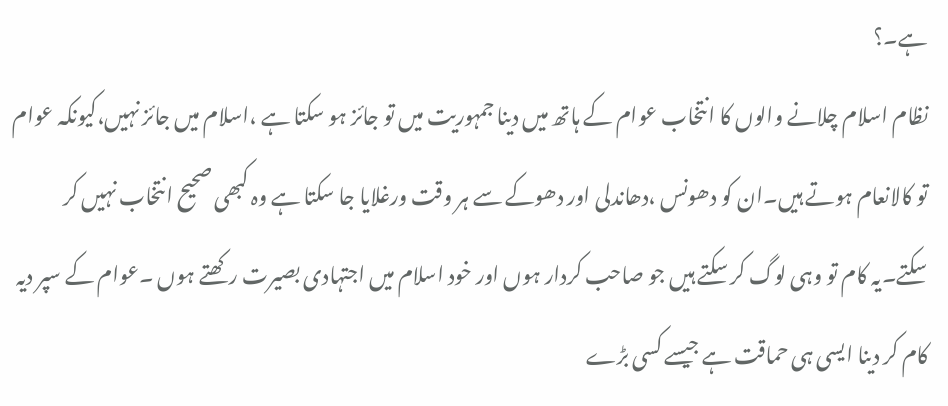ہے۔؟
نظام اسلام چلانے والوں کا انتخاب عوام کے ہاتھ میں دینا جمہوریت میں تو جائز ہو سکتا ہے ،اسلام میں جائز نہیں،کیونکہ عوام تو کالانعام ہوتے ہیں۔ان کو دھونس ،دھاندلی اور دھوکے سے ہر وقت ورغلایا جا سکتا ہے وہ کبھی صحیح انتخاب نہیں کر سکتے۔یہ کام تو وہی لوگ کر سکتے ہیں جو صاحب کردار ہوں اور خود اسلام میں اجتہادی بصیرت رکھتے ہوں ۔عوام کے سپر دیہ کام کر دینا ایسی ہی حماقت ہے جیسے کسی بڑے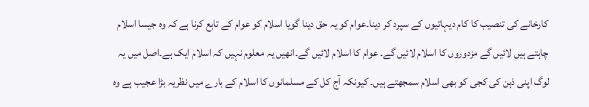کارخانے کی تنصیب کا کام دیہاتیوں کے سپرد کر دینا۔عوام کو یہ حق دینا گویا اسلام کو عوام کے تابع کرنا ہے کہ وہ جیسا اسلام چاہتے ہیں لائیں گے مزدوروں کا اسلام لائیں گے۔ عوام کا اسلام لائیں گے۔انھیں یہ معلوم نہیں کہ اسلام ایک ہے۔اصل میں یہ لوگ اپنی ذہن کی کجی کو بھی اسلام سمجھتے ہیں۔ کیونکہ آج کل کے مسلمانوں کا اسلام کے بارے میں نظریہ بڑا عجیب ہے وہ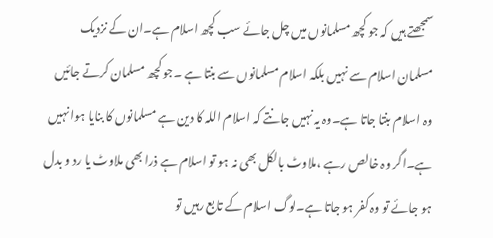سمجھتے ہیں کہ جو کچھ مسلمانوں میں چل جائے سب کچھ اسلام ہے۔ان کے نزدیک مسلمان اسلام سے نہیں بلکہ اسلام مسلمانوں سے بنتا ہے ۔جو کچھ مسلمان کرتے جائیں وہ اسلام بنتا جاتا ہے۔وہ یہ نہیں جانتے کہ اسلام اللہ کا دین ہے مسلمانوں کا بنایا ہوا نہیں ہے۔اگر وہ خالص رہے ،ملاوٹ بالکل بھی نہ ہو تو اسلام ہے ذرا بھی ملاوٹ یا رد و بدل ہو جائے تو وہ کفر ہو جاتا ہے۔لوگ اسلام کے تابع رہیں تو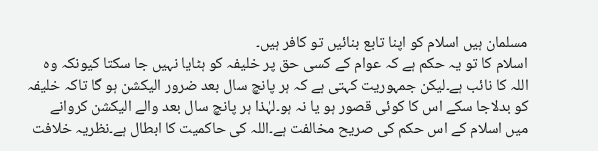مسلمان ہیں اسلام کو اپنا تابع بنائیں تو کافر ہیں۔
اسلام کا تو یہ حکم ہے کہ عوام کے کسی حق پر خلیفہ کو ہٹایا نہیں جا سکتا کیونکہ وہ اللہ کا نائب ہے۔لیکن جمہوریت کہتی ہے کہ ہر پانچ سال بعد ضرور الیکشن ہو گا تاکہ خلیفہ کو بدلاجا سکے اس کا کوئی قصور ہو یا نہ ہو۔لہٰذا ہر پانچ سال بعد والے الیکشن کروانے میں اسلام کے اس حکم کی صریح مخالفت ہے۔اللہ کی حاکمیت کا ابطال ہے۔نظریہ خلافت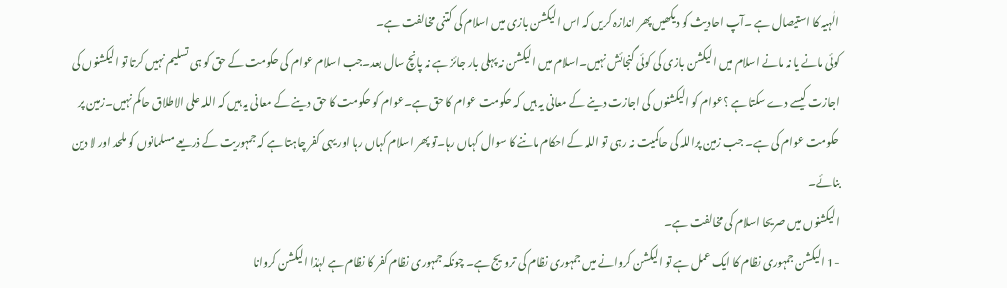الٰہیہ کا استیصال ہے ۔آپ احادیث کو دیکھیں پھر اندازہ کریں کہ اس الیکشن بازی میں اسلام کی کتنی مخالفت ہے۔
کوئی مانے یا نہ مانے اسلام میں الیکشن بازی کی کوئی گنجائش نہیں۔اسلام میں الیکشن نہ پہلی بار جائز ہے نہ پانچ سال بعد۔جب اسلام عوام کی حکومت کے حق کو ہی تسلیم نہیں کرتا تو الیکشنوں کی اجازت کیسے دے سکتا ہے ؟عوام کو الیکشنوں کی اجازت دینے کے معانی یہ ہیں کہ حکومت عوام کا حق ہے۔عوام کو حکومت کا حق دینے کے معانی یہ ہیں کہ اللہ علی الاطلاق حاکم نہیں۔زمین پر حکومت عوام کی ہے۔ جب زمین پراللہ کی حاکمیت نہ رہی تو اللہ کے احکام ماننے کا سوال کہاں رہا۔تو پھر اسلام کہاں رہا اور یہی کفر چاہتا ہے کہ جمہوریت کے ذریعے مسلمانوں کو ملحد اور لا دین بنائے۔
الیکشنوں میں صریحا اسلام کی مخالفت ہے۔
-1 الیکشن جمہوری نظام کا ایک عمل ہے تو الیکشن کروانے میں جمہوری نظام کی ترویج ہے۔ چونکہ جمہوری نظام کفر کا نظام ہے لہٰذا الیکشن کروانا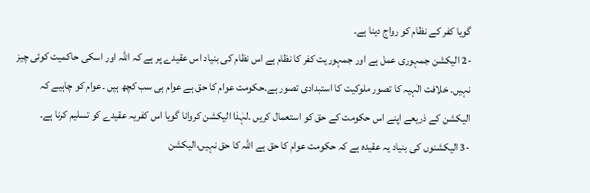گویا کفر کے نظام کو رواج دینا ہے۔
-2 الیکشن جمہوری عمل ہے اور جمہوریت کفر کا نظام ہے اس نظام کی بنیاد اس عقیدے پر ہے کہ اللہ اور اسکی حاکمیت کوئی چیز نہیں۔ خلافت الٰہیہ کا تصور ملوکیت کا استبدادی تصور ہے۔حکومت عوام کا حق ہے عوام ہی سب کچھ ہیں ۔عوام کو چاہیے کہ الیکشن کے ذریعے اپنے اس حکومت کے حق کو استعمال کریں ۔لہٰذا الیکشن کروانا گویا اس کفریہ عقیدے کو تسلیم کرنا ہے۔
-3 الیکشنوں کی بنیاد یہ عقیدہ ہے کہ حکومت عوام کا حق ہے اللہ کا حق نہیں،الیکشن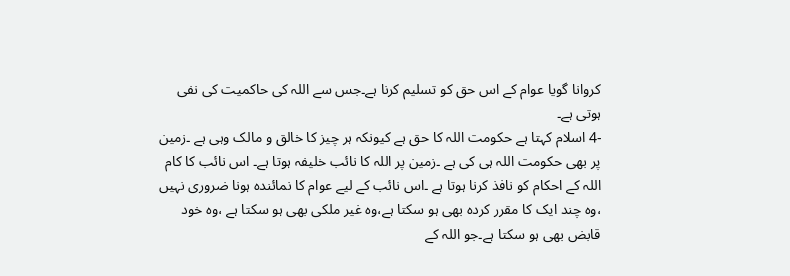کروانا گویا عوام کے اس حق کو تسلیم کرنا ہے۔جس سے اللہ کی حاکمیت کی نفی ہوتی ہے۔
-4 اسلام کہتا ہے حکومت اللہ کا حق ہے کیونکہ ہر چیز کا خالق و مالک وہی ہے ۔زمین پر بھی حکومت اللہ ہی کی ہے ۔زمین پر اللہ کا نائب خلیفہ ہوتا ہے۔ اس نائب کا کام اللہ کے احکام کو نافذ کرنا ہوتا ہے ۔اس نائب کے لیے عوام کا نمائندہ ہونا ضروری نہیں ،وہ چند ایک کا مقرر کردہ بھی ہو سکتا ہے،وہ غیر ملکی بھی ہو سکتا ہے ،وہ خود قابض بھی ہو سکتا ہے۔جو اللہ کے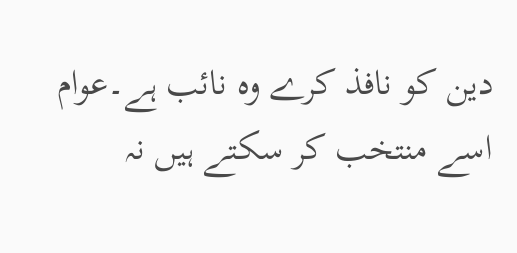دین کو نافذ کرے وہ نائب ہے۔عوام اسے منتخب کر سکتے ہیں نہ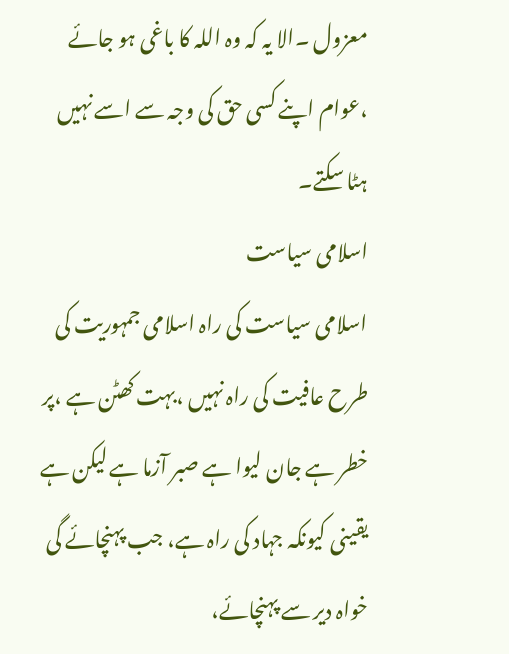معزول ۔الا یہ کہ وہ اللہ کا باغی ہو جائے ،عوام اپنے کسی حق کی وجہ سے اسے نہیں ہٹا سکتے۔
اسلامی سیاست
اسلامی سیاست کی راہ اسلامی جمہوریت کی طرح عافیت کی راہ نہیں ،بہت کھٹن ہے ،پر خطر ہے جان لیوا ہے صبر آزما ہے لیکن ہے یقینی کیونکہ جہاد کی راہ ہے، جب پہنچائے گی خواہ دیر سے پہنچائے،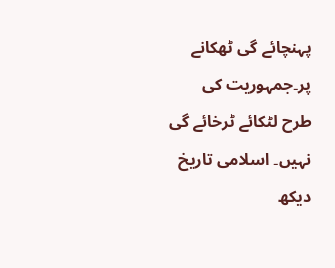پہنچائے گی ٹھکانے پر۔جمہوریت کی طرح لٹکائے ٹرخائے گی نہیں۔ اسلامی تاریخ دیکھ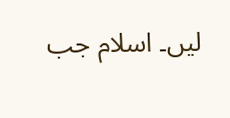لیں۔ اسلام جب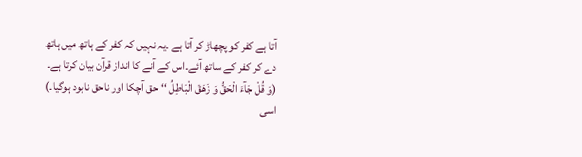آتا ہے کفر کو پچھاڑ کر آتا ہے ۔یہ نہیں کہ کفر کے ہاتھ میں ہاتھ دے کر کفر کے ساتھ آئے۔اس کے آنے کا انداز قرآن بیان کرتا ہے۔ (وَ قُلْ جَآءَ الْحَقُّ وَ زَهَقَ الْبَاطِلُ ‘‘ حق آچکا اور ناحق نابود ہوگیا۔) اسی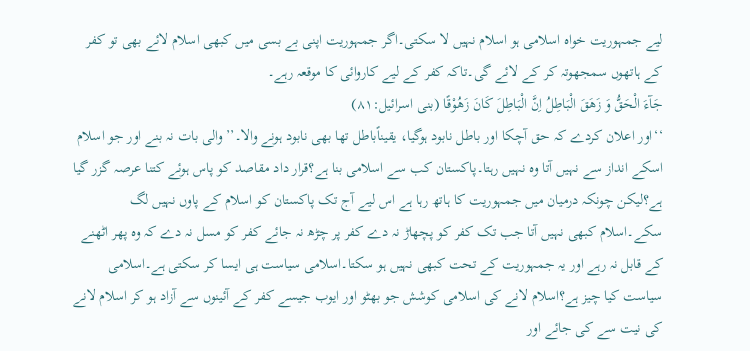لیے جمہوریت خواہ اسلامی ہو اسلام نہیں لا سکتی۔اگر جمہوریت اپنی بے بسی میں کبھی اسلام لائے بھی تو کفر کے ہاتھوں سمجھوتہ کر کے لائے گی۔تاکہ کفر کے لیے کاروائی کا موقعہ رہے۔
جَآءَ الْحَقُّ وَ زَهَقَ الْبَاطِلُ اِنَّ الْبَاطِلَ كَانَ زَهُوْقًا (بنی اسرائیل:۸۱)
‘‘اور اعلان کردے کہ حق آچکا اور باطل نابود ہوگیا، یقیناًباطل تھا بھی نابود ہونے والا۔’’ والی بات نہ بنے اور جو اسلام اسکے انداز سے نہیں آتا وہ نہیں رہتا۔پاکستان کب سے اسلامی بنا ہے؟قرار داد مقاصد کو پاس ہوئے کتنا عرصہ گزر گیا ہے؟لیکن چونکہ درمیان میں جمہوریت کا ہاتھ رہا ہے اس لیے آج تک پاکستان کو اسلام کے پاوں نہیں لگ سکے۔اسلام کبھی نہیں آتا جب تک کفر کو پچھاڑ نہ دے کفر پر چڑھ نہ جائے کفر کو مسل نہ دے کہ وہ پھر اٹھنے کے قابل نہ رہے اور یہ جمہوریت کے تحت کبھی نہیں ہو سکتا۔اسلامی سیاست ہی ایسا کر سکتی ہے۔اسلامی سیاست کیا چیز ہے؟اسلام لانے کی اسلامی کوشش جو بھٹو اور ایوب جیسے کفر کے آئینوں سے آزاد ہو کر اسلام لانے کی نیت سے کی جائے اور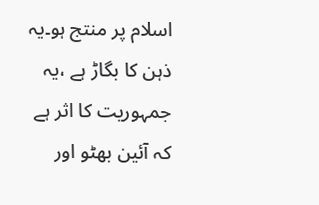اسلام پر منتج ہو۔یہ ذہن کا بگاڑ ہے ،یہ جمہوریت کا اثر ہے کہ آئین بھٹو اور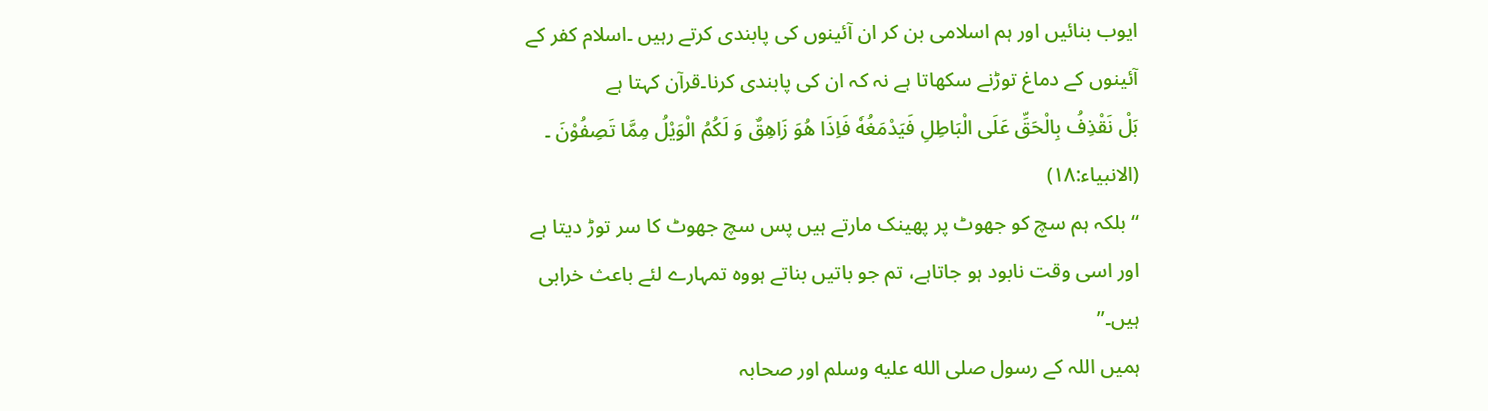ایوب بنائیں اور ہم اسلامی بن کر ان آئینوں کی پابندی کرتے رہیں ۔اسلام کفر کے آئینوں کے دماغ توڑنے سکھاتا ہے نہ کہ ان کی پابندی کرنا۔قرآن کہتا ہے
بَلْ نَقْذِفُ بِالْحَقِّ عَلَى الْبَاطِلِ فَيَدْمَغُهٗ فَاِذَا هُوَ زَاهِقٌ وَ لَكُمُ الْوَيْلُ مِمَّا تَصِفُوْنَ ۔ (الانبیاء:۱۸)
‘‘ بلکہ ہم سچ کو جھوٹ پر پھینک مارتے ہیں پس سچ جھوٹ کا سر توڑ دیتا ہے اور اسی وقت نابود ہو جاتاہے، تم جو باتیں بناتے ہووہ تمہارے لئے باعث خرابی ہیں۔’’
ہمیں اللہ کے رسول صلى الله عليه وسلم اور صحابہ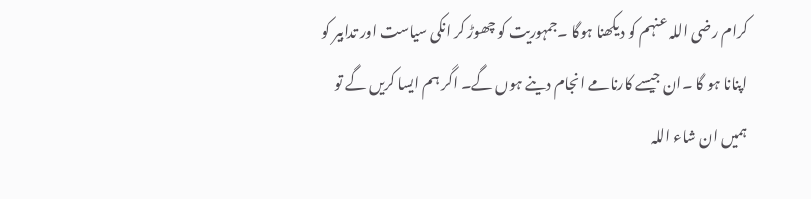کرام رضی اللہ عنہم کو دیکھنا ہوگا ۔جمہوریت کو چھوڑ کر انکی سیاست اور تدابیر کو اپنانا ہو گا ۔ان جیسے کارنامے انجام دینے ہوں گے۔ اگر ہم ایسا کریں گے تو ہمیں ان شاء اللہ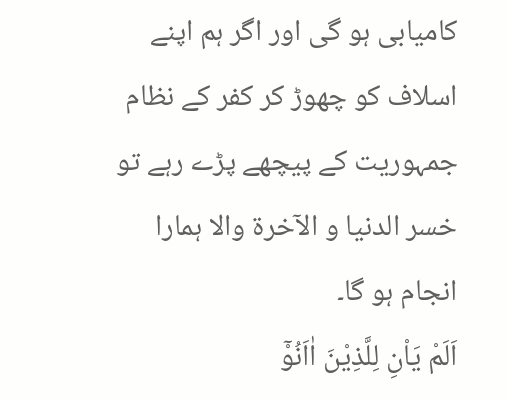کامیابی ہو گی اور اگر ہم اپنے اسلاف کو چھوڑ کر کفر کے نظام جمہوریت کے پیچھے پڑے رہے تو خسر الدنیا و الآخرۃ والا ہمارا انجام ہو گا۔
اَلَمْ يَاْنِ لِلَّذِيْنَ اٰاَنُوْۤ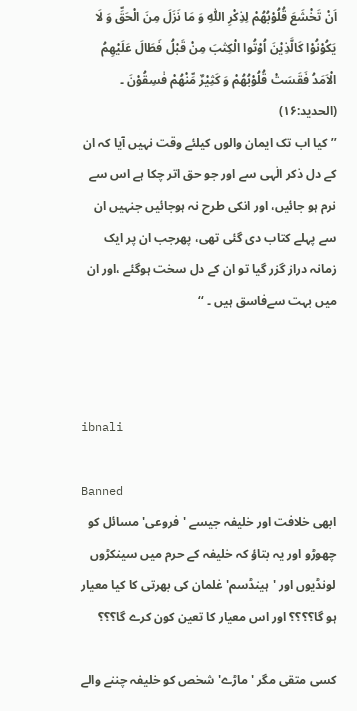اَنْ تَخْشَعَ قُلُوْبُهُمْ لِذِكْرِ اللّٰهِ وَ مَا نَزَلَ مِنَ الْحَقِّ وَ لَا يَكُوْنُوْا كَالَّذِيْنَ اُوْتُوا الْكِتٰبَ مِنْ قَبْلُ فَطَالَ عَلَيْهِمُ الْاَمَدُ فَقَسَتْ قُلُوْبُهُمْ وَ كَثِيْرٌ مِّنْهُمْ فٰسِقُوْنَ ۔ (الحدید:۱۶)
’’ کیا اب تک ایمان والوں کیلئے وقت نہیں آیا کہ ان کے دل ذکر الٰہی سے اور جو حق اتر چکا ہے اس سے نرم ہو جائیں، اور انکی طرح نہ ہوجائیں جنہیں ان سے پہلے کتاب دی گئی تھی، پھرجب ان پر ایک زمانہ دراز گزر گیا تو ان کے دل سخت ہوگئے ،اور ان میں بہت سےفاسق ہیں ۔ ‘‘



ibnali

Banned
ابھی خلافت اور خلیفہ جیسے 'فروعی' مسائل کو چھوڑو اور یہ بتاؤ کہ خلیفہ کے حرم میں سینکڑوں لونڈیوں اور 'ہینڈسم' غلمان کی بھرتی کا کیا معیار ہو گا؟؟؟؟ اور اس معیار کا تعین کون کرے گا؟؟؟

کسی متقی مگر 'ماڑے' شخص کو خلیفہ چننے والے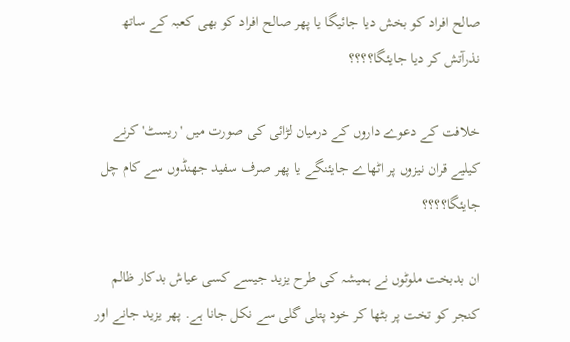صالح افراد کو بخش دیا جائیگا یا پھر صالح افراد کو بھی کعبہ کے ساتھ نذرآتش کر دیا جایئگا؟؟؟؟

خلافت کے دعوے داروں کے درمیان لڑائی کی صورت میں 'ریسٹ' کرنے کیلیے قران نیزوں پر اٹھاے جایئنگے یا پھر صرف سفید جھنڈوں سے کام چل جایئگا؟؟؟؟

ان بدبخت ملوٹوں نے ہمیشہ کی طرح یزید جیسے کسی عیاش بدکار ظالم کنجر کو تخت پر بٹھا کر خود پتلی گلی سے نکل جانا ہے. پھر یزید جانے اور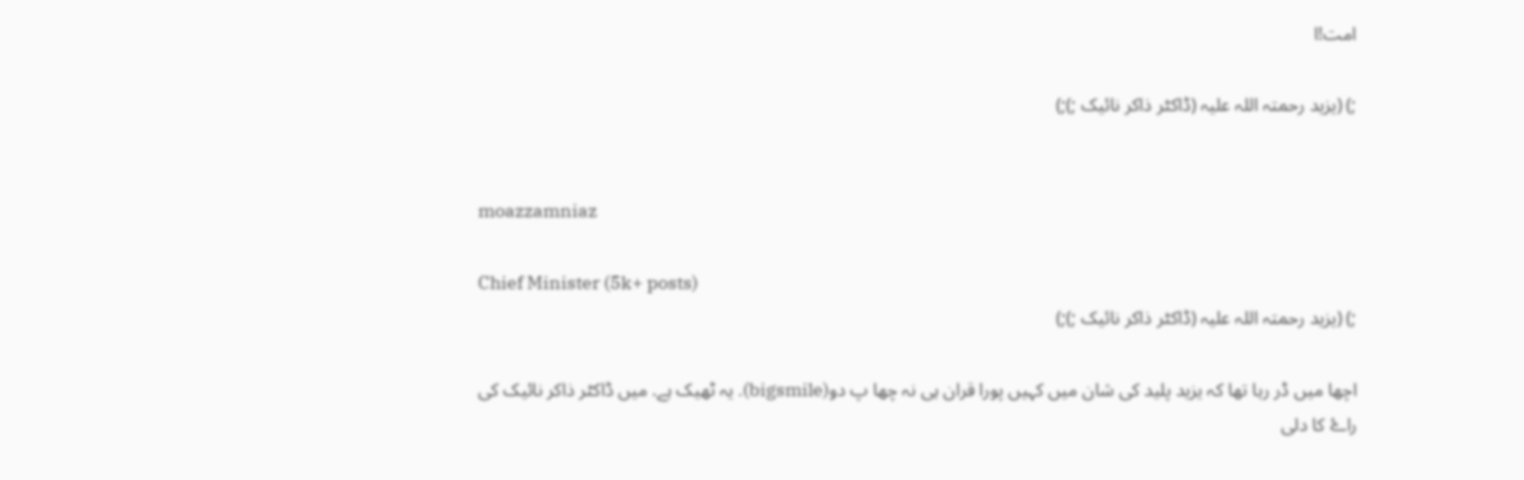امت!ا

;) (یزید رحمتہ اللہ علیہ (ڈاکٹر ذاکر نائیک ;);)


moazzamniaz

Chief Minister (5k+ posts)
;) (یزید رحمتہ اللہ علیہ (ڈاکٹر ذاکر نائیک ;);)

اچھا میں ڈر رہا تھا کہ یزید پلید کی شان میں کہیں پورا قران ہی نہ چھا پ دو(bigsmile). یہ ٹھیک ہے. میں ڈاکٹر ذاکر نائیک کی راۓ کا دلی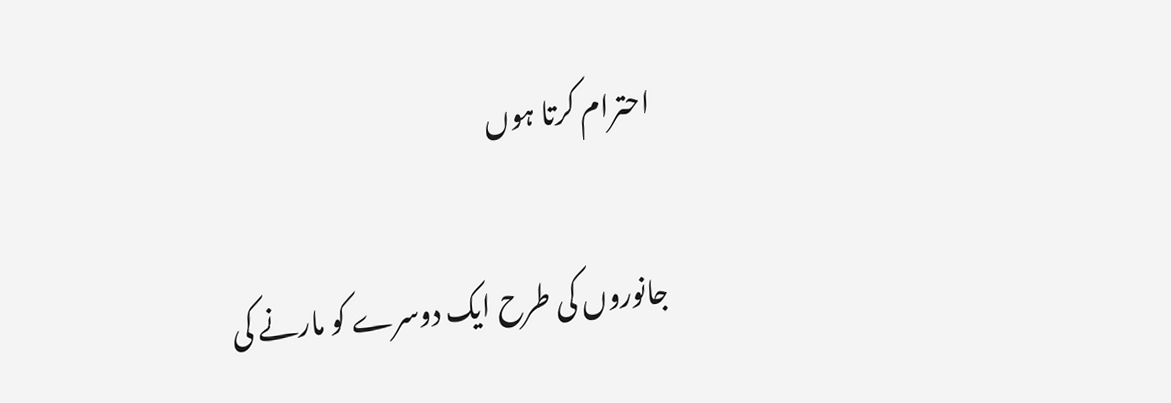احترام کرتا ہوں

جانوروں کی طرح ایک دوسرے کو مارنے کی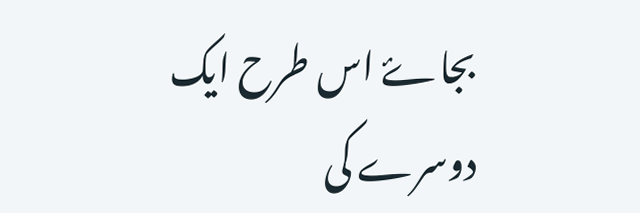بجاۓ اس طرح ایک دوسرے کی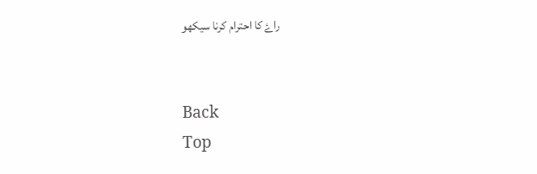راۓ کا احترام کرنا سیکھو


Back
Top